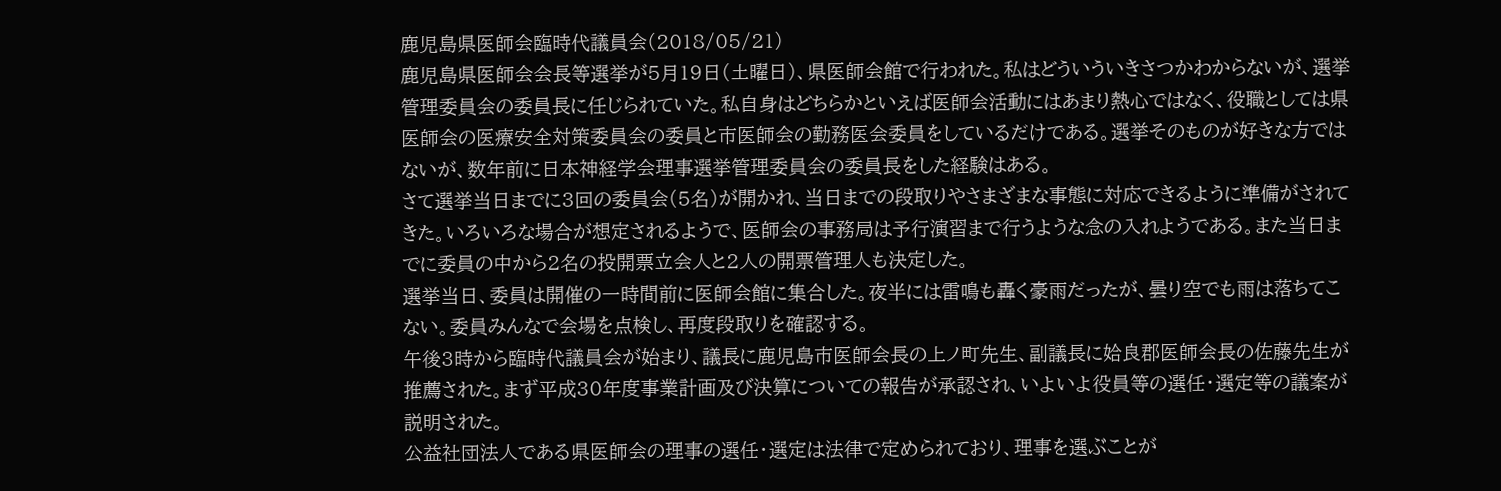鹿児島県医師会臨時代議員会(2018/05/21)
鹿児島県医師会会長等選挙が5月19日(土曜日)、県医師会館で行われた。私はどういういきさつかわからないが、選挙管理委員会の委員長に任じられていた。私自身はどちらかといえば医師会活動にはあまり熱心ではなく、役職としては県医師会の医療安全対策委員会の委員と市医師会の勤務医会委員をしているだけである。選挙そのものが好きな方ではないが、数年前に日本神経学会理事選挙管理委員会の委員長をした経験はある。
さて選挙当日までに3回の委員会(5名)が開かれ、当日までの段取りやさまざまな事態に対応できるように準備がされてきた。いろいろな場合が想定されるようで、医師会の事務局は予行演習まで行うような念の入れようである。また当日までに委員の中から2名の投開票立会人と2人の開票管理人も決定した。
選挙当日、委員は開催の一時間前に医師会館に集合した。夜半には雷鳴も轟く豪雨だったが、曇り空でも雨は落ちてこない。委員みんなで会場を点検し、再度段取りを確認する。
午後3時から臨時代議員会が始まり、議長に鹿児島市医師会長の上ノ町先生、副議長に姶良郡医師会長の佐藤先生が推薦された。まず平成30年度事業計画及び決算についての報告が承認され、いよいよ役員等の選任・選定等の議案が説明された。
公益社団法人である県医師会の理事の選任・選定は法律で定められており、理事を選ぶことが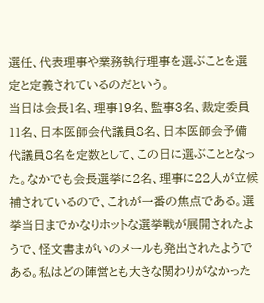選任、代表理事や業務執行理事を選ぶことを選定と定義されているのだという。
当日は会長1名、理事19名、監事3名、裁定委員11名、日本医師会代議員8名、日本医師会予備代議員8名を定数として、この日に選ぶこととなった。なかでも会長選挙に2名、理事に22人が立候補されているので、これが一番の焦点である。選挙当日までかなりホットな選挙戦が展開されたようで、怪文書まがいのメールも発出されたようである。私はどの陣営とも大きな関わりがなかった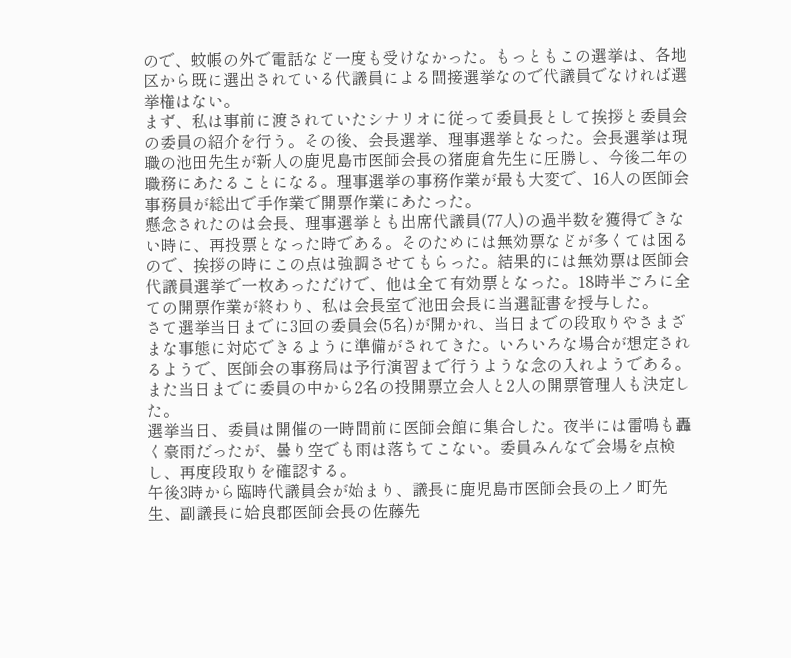ので、蚊帳の外で電話など一度も受けなかった。もっともこの選挙は、各地区から既に選出されている代議員による間接選挙なので代議員でなければ選挙権はない。
まず、私は事前に渡されていたシナリオに従って委員長として挨拶と委員会の委員の紹介を行う。その後、会長選挙、理事選挙となった。会長選挙は現職の池田先生が新人の鹿児島市医師会長の猪鹿倉先生に圧勝し、今後二年の職務にあたることになる。理事選挙の事務作業が最も大変で、16人の医師会事務員が総出で手作業で開票作業にあたった。
懸念されたのは会長、理事選挙とも出席代議員(77人)の過半数を獲得できない時に、再投票となった時である。そのためには無効票などが多くては困るので、挨拶の時にこの点は強調させてもらった。結果的には無効票は医師会代議員選挙で一枚あっただけで、他は全て有効票となった。18時半ごろに全ての開票作業が終わり、私は会長室で池田会長に当選証書を授与した。
さて選挙当日までに3回の委員会(5名)が開かれ、当日までの段取りやさまざまな事態に対応できるように準備がされてきた。いろいろな場合が想定されるようで、医師会の事務局は予行演習まで行うような念の入れようである。また当日までに委員の中から2名の投開票立会人と2人の開票管理人も決定した。
選挙当日、委員は開催の一時間前に医師会館に集合した。夜半には雷鳴も轟く豪雨だったが、曇り空でも雨は落ちてこない。委員みんなで会場を点検し、再度段取りを確認する。
午後3時から臨時代議員会が始まり、議長に鹿児島市医師会長の上ノ町先生、副議長に姶良郡医師会長の佐藤先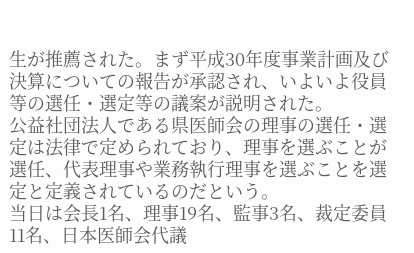生が推薦された。まず平成30年度事業計画及び決算についての報告が承認され、いよいよ役員等の選任・選定等の議案が説明された。
公益社団法人である県医師会の理事の選任・選定は法律で定められており、理事を選ぶことが選任、代表理事や業務執行理事を選ぶことを選定と定義されているのだという。
当日は会長1名、理事19名、監事3名、裁定委員11名、日本医師会代議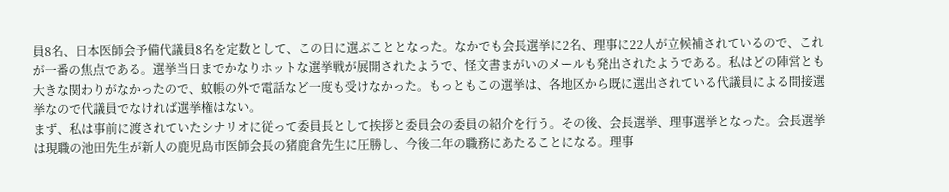員8名、日本医師会予備代議員8名を定数として、この日に選ぶこととなった。なかでも会長選挙に2名、理事に22人が立候補されているので、これが一番の焦点である。選挙当日までかなりホットな選挙戦が展開されたようで、怪文書まがいのメールも発出されたようである。私はどの陣営とも大きな関わりがなかったので、蚊帳の外で電話など一度も受けなかった。もっともこの選挙は、各地区から既に選出されている代議員による間接選挙なので代議員でなければ選挙権はない。
まず、私は事前に渡されていたシナリオに従って委員長として挨拶と委員会の委員の紹介を行う。その後、会長選挙、理事選挙となった。会長選挙は現職の池田先生が新人の鹿児島市医師会長の猪鹿倉先生に圧勝し、今後二年の職務にあたることになる。理事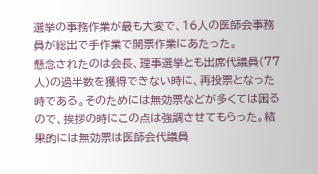選挙の事務作業が最も大変で、16人の医師会事務員が総出で手作業で開票作業にあたった。
懸念されたのは会長、理事選挙とも出席代議員(77人)の過半数を獲得できない時に、再投票となった時である。そのためには無効票などが多くては困るので、挨拶の時にこの点は強調させてもらった。結果的には無効票は医師会代議員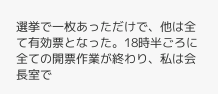選挙で一枚あっただけで、他は全て有効票となった。18時半ごろに全ての開票作業が終わり、私は会長室で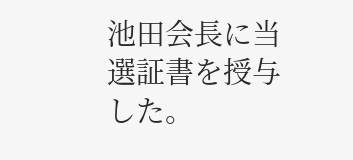池田会長に当選証書を授与した。